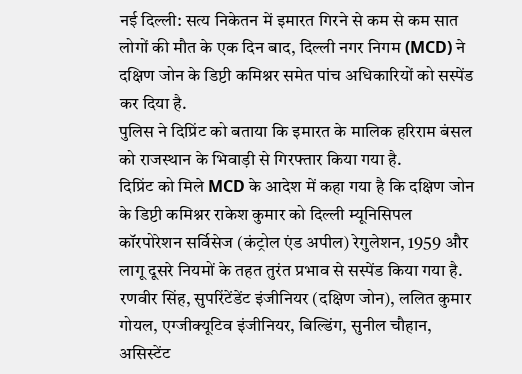नई दिल्ली: सत्य निकेतन में इमारत गिरने से कम से कम सात लोगों की मौत के एक दिन बाद, दिल्ली नगर निगम (MCD) ने दक्षिण जोन के डिप्टी कमिश्नर समेत पांच अधिकारियों को सस्पेंड कर दिया है.
पुलिस ने दिप्रिंट को बताया कि इमारत के मालिक हरिराम बंसल को राजस्थान के भिवाड़ी से गिरफ्तार किया गया है.
दिप्रिंट को मिले MCD के आदेश में कहा गया है कि दक्षिण जोन के डिप्टी कमिश्नर राकेश कुमार को दिल्ली म्यूनिसिपल कॉरपोरेशन सर्विसेज (कंट्रोल एंड अपील) रेगुलेशन, 1959 और लागू दूसरे नियमों के तहत तुरंत प्रभाव से सस्पेंड किया गया है.
रणवीर सिंह, सुपरिंटेंडेंट इंजीनियर (दक्षिण जोन), ललित कुमार गोयल, एग्जीक्यूटिव इंजीनियर, बिल्डिंग, सुनील चौहान, असिस्टेंट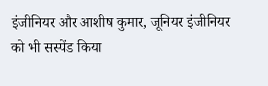इंजीनियर और आशीष कुमार, जूनियर इंजीनियर को भी सस्पेंड किया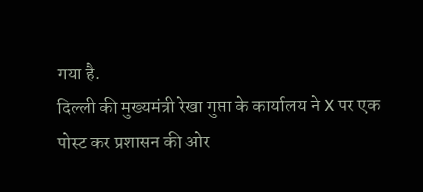गया है.
दिल्ली की मुख्यमंत्री रेखा गुप्ता के कार्यालय ने X पर एक पोस्ट कर प्रशासन की ओर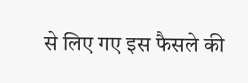से लिए गए इस फैसले की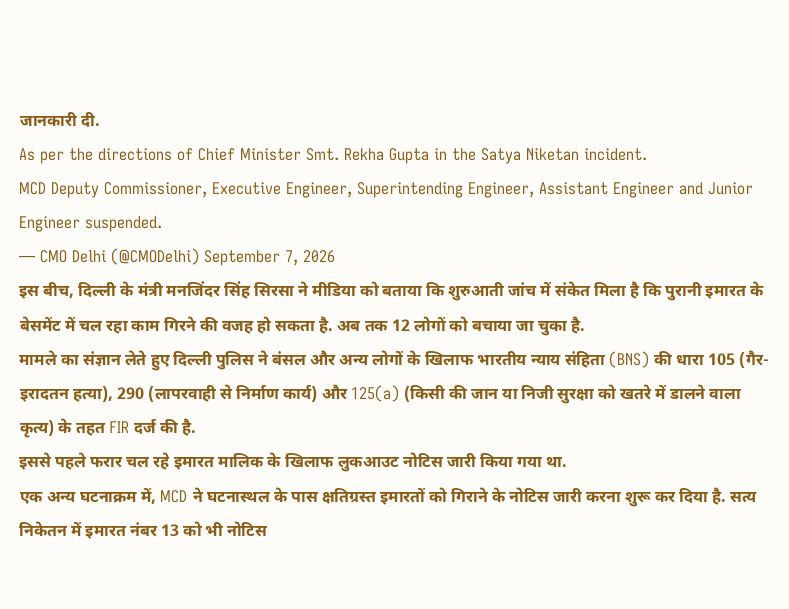जानकारी दी.
As per the directions of Chief Minister Smt. Rekha Gupta in the Satya Niketan incident.
MCD Deputy Commissioner, Executive Engineer, Superintending Engineer, Assistant Engineer and Junior Engineer suspended.
— CMO Delhi (@CMODelhi) September 7, 2026
इस बीच, दिल्ली के मंत्री मनजिंदर सिंह सिरसा ने मीडिया को बताया कि शुरुआती जांच में संकेत मिला है कि पुरानी इमारत के बेसमेंट में चल रहा काम गिरने की वजह हो सकता है. अब तक 12 लोगों को बचाया जा चुका है.
मामले का संज्ञान लेते हुए दिल्ली पुलिस ने बंसल और अन्य लोगों के खिलाफ भारतीय न्याय संहिता (BNS) की धारा 105 (गैर-इरादतन हत्या), 290 (लापरवाही से निर्माण कार्य) और 125(a) (किसी की जान या निजी सुरक्षा को खतरे में डालने वाला कृत्य) के तहत FIR दर्ज की है.
इससे पहले फरार चल रहे इमारत मालिक के खिलाफ लुकआउट नोटिस जारी किया गया था.
एक अन्य घटनाक्रम में, MCD ने घटनास्थल के पास क्षतिग्रस्त इमारतों को गिराने के नोटिस जारी करना शुरू कर दिया है. सत्य निकेतन में इमारत नंबर 13 को भी नोटिस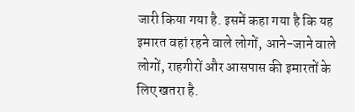जारी किया गया है. इसमें कहा गया है कि यह इमारत वहां रहने वाले लोगों, आने-जाने वाले लोगों, राहगीरों और आसपास की इमारतों के लिए खतरा है.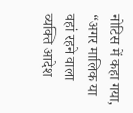नोटिस में कहा गया, “अगर मालिक या वहां रहने वाला व्यक्ति आदेश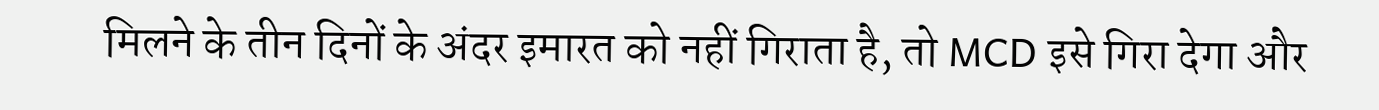मिलने के तीन दिनों के अंदर इमारत को नहीं गिराता है, तो MCD इसे गिरा देगा और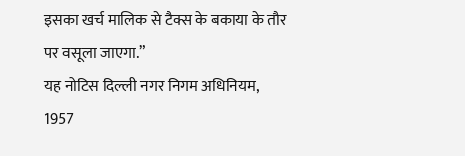इसका खर्च मालिक से टैक्स के बकाया के तौर पर वसूला जाएगा.”
यह नोटिस दिल्ली नगर निगम अधिनियम, 1957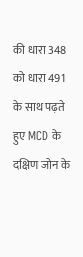की धारा 348 को धारा 491 के साथ पढ़ते हुए MCD के दक्षिण जोन के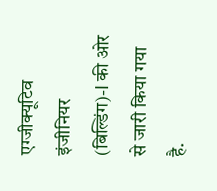एग्जीक्यूटिव इंजीनियर (बिल्डिंग)-I की ओर से जारी किया गया है.